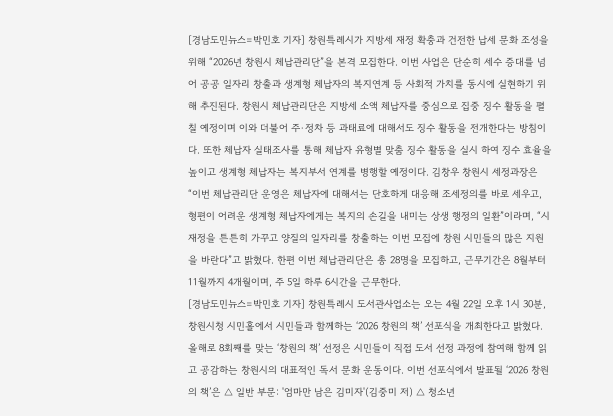[경남도민뉴스=박민호 기자] 창원특례시가 지방세 재정 확충과 건전한 납세 문화 조성을 위해 “2026년 창원시 체납관리단”을 본격 모집한다. 이번 사업은 단순히 세수 증대를 넘어 공공 일자리 창출과 생계형 체납자의 복지연계 등 사회적 가치를 동시에 실현하기 위해 추진된다. 창원시 체납관리단은 지방세 소액 체납자를 중심으로 집중 징수 활동을 펼칠 예정이며 이와 더불어 주·정차 등 과태료에 대해서도 징수 활동을 전개한다는 방침이다. 또한 체납자 실태조사를 통해 체납자 유형별 맞춤 징수 활동을 실시 하여 징수 효율을 높이고 생계형 체납자는 복지부서 연계를 병행할 예정이다. 김창우 창원시 세정과장은 “이번 체납관리단 운영은 체납자에 대해서는 단호하게 대응해 조세정의를 바로 세우고, 형편이 어려운 생계형 체납자에게는 복지의 손길을 내미는 상생 행정의 일환”이라며, “시 재정을 튼튼히 가꾸고 양질의 일자리를 창출하는 이번 모집에 창원 시민들의 많은 지원을 바란다”고 밝혔다. 한편 이번 체납관리단은 총 28명을 모집하고, 근무기간은 8월부터 11월까지 4개월이며, 주 5일 하루 6시간을 근무한다.
[경남도민뉴스=박민호 기자] 창원특례시 도서관사업소는 오는 4월 22일 오후 1시 30분, 창원시청 시민홀에서 시민들과 함께하는 ‘2026 창원의 책’ 선포식을 개최한다고 밝혔다. 올해로 8회째를 맞는 ‘창원의 책’ 선정은 시민들이 직접 도서 선정 과정에 참여해 함께 읽고 공감하는 창원시의 대표적인 독서 문화 운동이다. 이번 선포식에서 발표될 ‘2026 창원의 책’은 △ 일반 부문: '엄마만 남은 김미자'(김중미 저) △ 청소년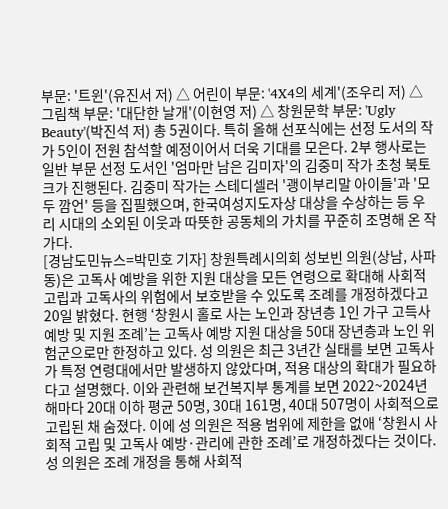부문: '트윈'(유진서 저) △ 어린이 부문: '4X4의 세계'(조우리 저) △ 그림책 부문: '대단한 날개'(이현영 저) △ 창원문학 부문: 'Ugly Beauty'(박진석 저) 총 5권이다. 특히 올해 선포식에는 선정 도서의 작가 5인이 전원 참석할 예정이어서 더욱 기대를 모은다. 2부 행사로는 일반 부문 선정 도서인 '엄마만 남은 김미자'의 김중미 작가 초청 북토크가 진행된다. 김중미 작가는 스테디셀러 '괭이부리말 아이들'과 '모두 깜언' 등을 집필했으며, 한국여성지도자상 대상을 수상하는 등 우리 시대의 소외된 이웃과 따뜻한 공동체의 가치를 꾸준히 조명해 온 작가다.
[경남도민뉴스=박민호 기자] 창원특례시의회 성보빈 의원(상남, 사파동)은 고독사 예방을 위한 지원 대상을 모든 연령으로 확대해 사회적 고립과 고독사의 위험에서 보호받을 수 있도록 조례를 개정하겠다고 20일 밝혔다. 현행 ‘창원시 홀로 사는 노인과 장년층 1인 가구 고득사 예방 및 지원 조례’는 고독사 예방 지원 대상을 50대 장년층과 노인 위험군으로만 한정하고 있다. 성 의원은 최근 3년간 실태를 보면 고독사가 특정 연령대에서만 발생하지 않았다며, 적용 대상의 확대가 필요하다고 설명했다. 이와 관련해 보건복지부 통계를 보면 2022~2024년 해마다 20대 이하 평균 50명, 30대 161명, 40대 507명이 사회적으로 고립된 채 숨졌다. 이에 성 의원은 적용 범위에 제한을 없애 ‘창원시 사회적 고립 및 고독사 예방·관리에 관한 조례’로 개정하겠다는 것이다. 성 의원은 조례 개정을 통해 사회적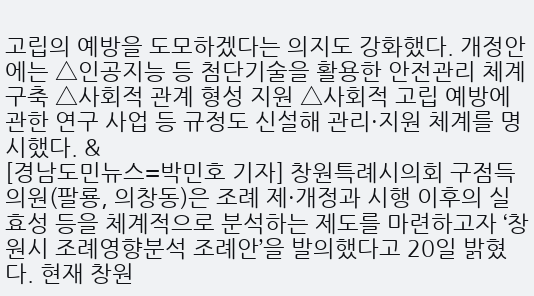고립의 예방을 도모하겠다는 의지도 강화했다. 개정안에는 △인공지능 등 첨단기술을 활용한 안전관리 체계 구축 △사회적 관계 형성 지원 △사회적 고립 예방에 관한 연구 사업 등 규정도 신설해 관리·지원 체계를 명시했다. &
[경남도민뉴스=박민호 기자] 창원특례시의회 구점득 의원(팔룡, 의창동)은 조례 제·개정과 시행 이후의 실효성 등을 체계적으로 분석하는 제도를 마련하고자 ‘창원시 조례영향분석 조례안’을 발의했다고 20일 밝혔다. 현재 창원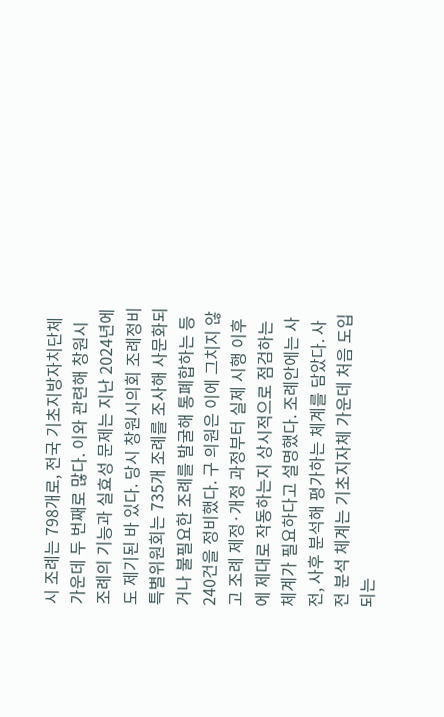시 조례는 798개로, 전국 기초지방자치단체 가운데 두 번째로 많다. 이와 관련해 창원시 조례의 기능과 실효성 문제는 지난 2024년에도 제기된 바 있다. 당시 창원시의회 조례정비특별위원회는 735개 조례를 조사해 사문화되거나 불필요한 조례를 발굴해 통폐합하는 등 240건을 정비했다. 구 의원은 이에 그치지 않고 조례 제정·개정 과정부터 실제 시행 이후에 제대로 작동하는지 상시적으로 점검하는 체계가 필요하다고 설명했다. 조례안에는 사전, 사후 분석해 평가하는 체계를 담았다. 사전 분석 체계는 기초지자체 가운데 처음 도입되는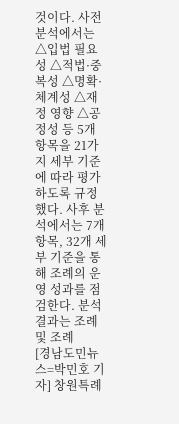것이다. 사전 분석에서는 △입법 필요성 △적법·중복성 △명확·체계성 △재정 영향 △공정성 등 5개 항목을 21가지 세부 기준에 따라 평가하도록 규정했다. 사후 분석에서는 7개 항목, 32개 세부 기준을 통해 조례의 운영 성과를 점검한다. 분석 결과는 조례 및 조례
[경남도민뉴스=박민호 기자] 창원특례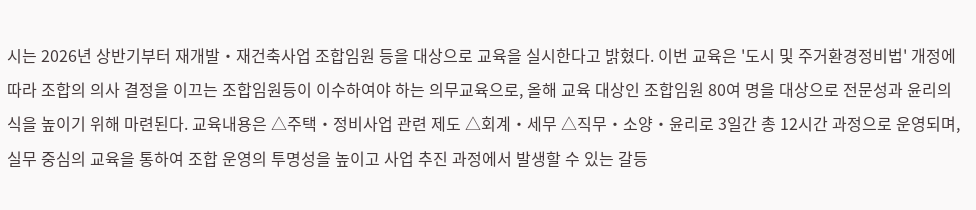시는 2026년 상반기부터 재개발‧재건축사업 조합임원 등을 대상으로 교육을 실시한다고 밝혔다. 이번 교육은 '도시 및 주거환경정비법' 개정에 따라 조합의 의사 결정을 이끄는 조합임원등이 이수하여야 하는 의무교육으로, 올해 교육 대상인 조합임원 80여 명을 대상으로 전문성과 윤리의식을 높이기 위해 마련된다. 교육내용은 △주택‧정비사업 관련 제도 △회계‧세무 △직무‧소양‧윤리로 3일간 총 12시간 과정으로 운영되며, 실무 중심의 교육을 통하여 조합 운영의 투명성을 높이고 사업 추진 과정에서 발생할 수 있는 갈등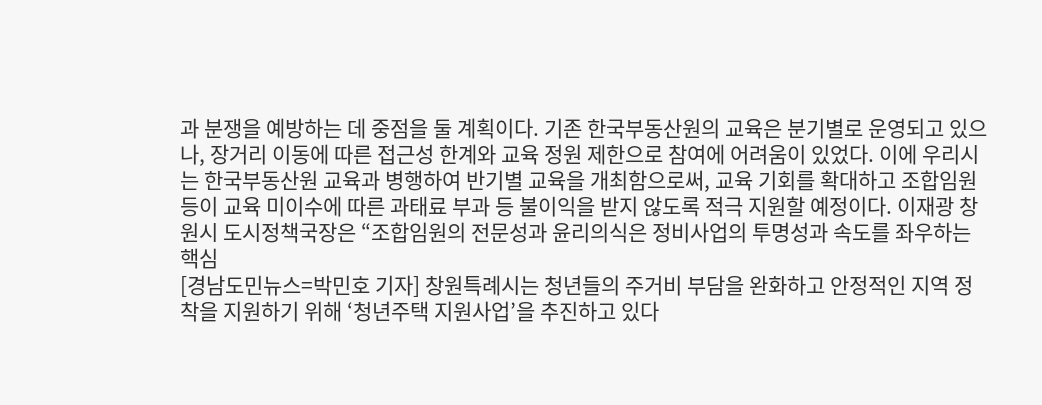과 분쟁을 예방하는 데 중점을 둘 계획이다. 기존 한국부동산원의 교육은 분기별로 운영되고 있으나, 장거리 이동에 따른 접근성 한계와 교육 정원 제한으로 참여에 어려움이 있었다. 이에 우리시는 한국부동산원 교육과 병행하여 반기별 교육을 개최함으로써, 교육 기회를 확대하고 조합임원등이 교육 미이수에 따른 과태료 부과 등 불이익을 받지 않도록 적극 지원할 예정이다. 이재광 창원시 도시정책국장은 “조합임원의 전문성과 윤리의식은 정비사업의 투명성과 속도를 좌우하는 핵심
[경남도민뉴스=박민호 기자] 창원특례시는 청년들의 주거비 부담을 완화하고 안정적인 지역 정착을 지원하기 위해 ‘청년주택 지원사업’을 추진하고 있다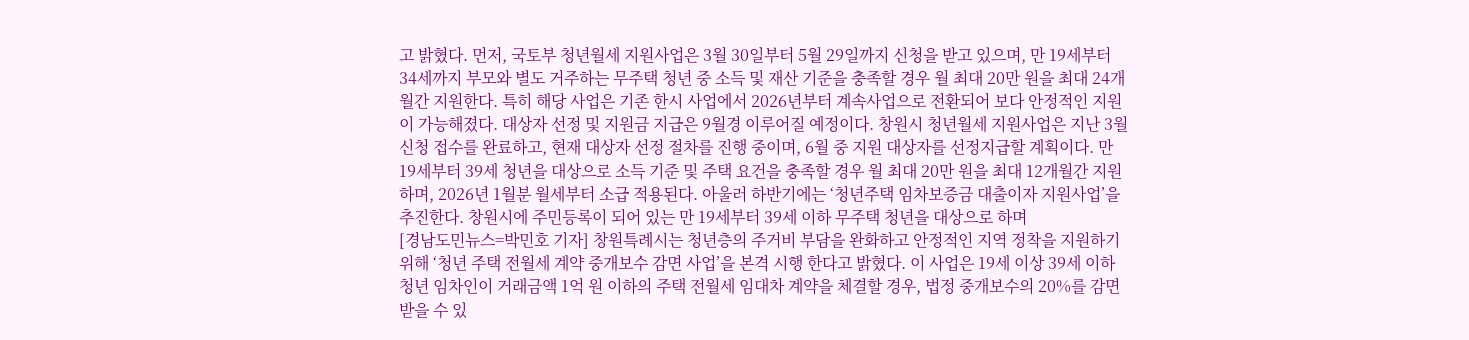고 밝혔다. 먼저, 국토부 청년월세 지원사업은 3월 30일부터 5월 29일까지 신청을 받고 있으며, 만 19세부터 34세까지 부모와 별도 거주하는 무주택 청년 중 소득 및 재산 기준을 충족할 경우 월 최대 20만 원을 최대 24개월간 지원한다. 특히 해당 사업은 기존 한시 사업에서 2026년부터 계속사업으로 전환되어 보다 안정적인 지원이 가능해졌다. 대상자 선정 및 지원금 지급은 9월경 이루어질 예정이다. 창원시 청년월세 지원사업은 지난 3월 신청 접수를 완료하고, 현재 대상자 선정 절차를 진행 중이며, 6월 중 지원 대상자를 선정지급할 계획이다. 만 19세부터 39세 청년을 대상으로 소득 기준 및 주택 요건을 충족할 경우 월 최대 20만 원을 최대 12개월간 지원하며, 2026년 1월분 월세부터 소급 적용된다. 아울러 하반기에는 ‘청년주택 임차보증금 대출이자 지원사업’을 추진한다. 창원시에 주민등록이 되어 있는 만 19세부터 39세 이하 무주택 청년을 대상으로 하며
[경남도민뉴스=박민호 기자] 창원특례시는 청년층의 주거비 부담을 완화하고 안정적인 지역 정착을 지원하기 위해 ‘청년 주택 전월세 계약 중개보수 감면 사업’을 본격 시행 한다고 밝혔다. 이 사업은 19세 이상 39세 이하 청년 임차인이 거래금액 1억 원 이하의 주택 전월세 임대차 계약을 체결할 경우, 법정 중개보수의 20%를 감면받을 수 있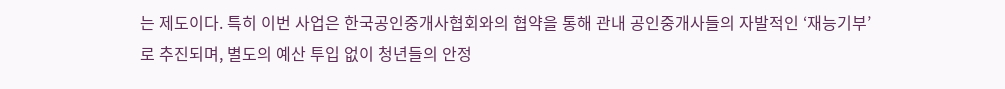는 제도이다. 특히 이번 사업은 한국공인중개사협회와의 협약을 통해 관내 공인중개사들의 자발적인 ‘재능기부’로 추진되며, 별도의 예산 투입 없이 청년들의 안정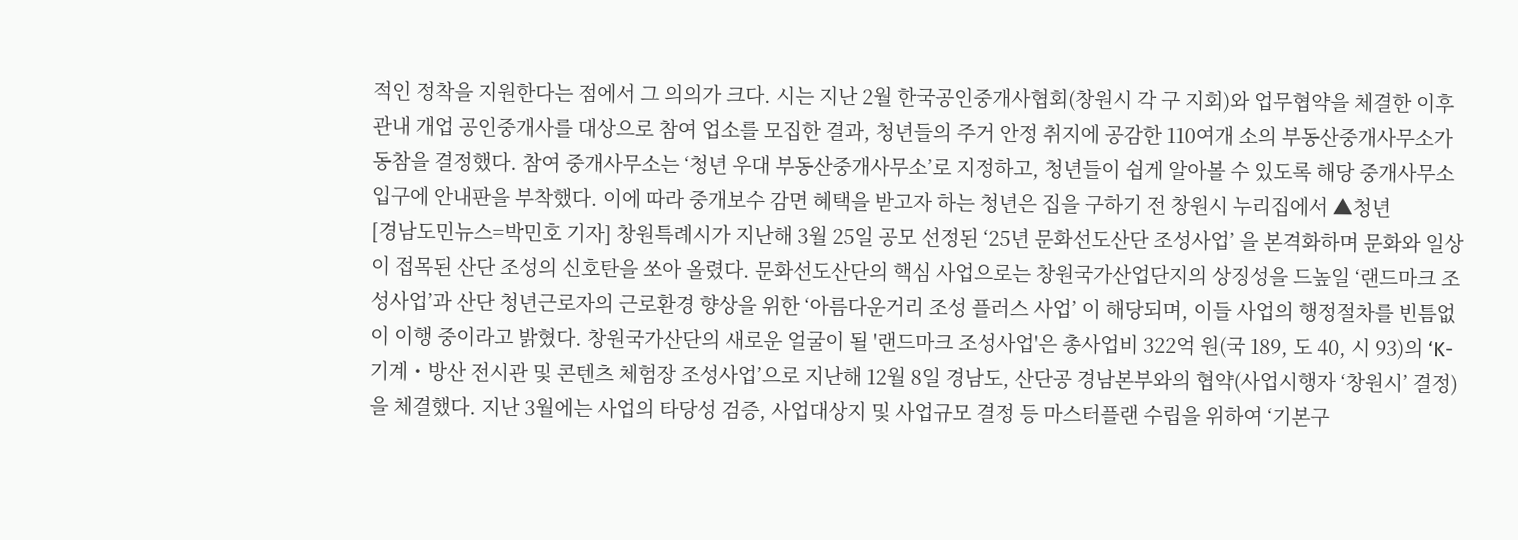적인 정착을 지원한다는 점에서 그 의의가 크다. 시는 지난 2월 한국공인중개사협회(창원시 각 구 지회)와 업무협약을 체결한 이후 관내 개업 공인중개사를 대상으로 참여 업소를 모집한 결과, 청년들의 주거 안정 취지에 공감한 110여개 소의 부동산중개사무소가 동참을 결정했다. 참여 중개사무소는 ‘청년 우대 부동산중개사무소’로 지정하고, 청년들이 쉽게 알아볼 수 있도록 해당 중개사무소 입구에 안내판을 부착했다. 이에 따라 중개보수 감면 혜택을 받고자 하는 청년은 집을 구하기 전 창원시 누리집에서 ▲청년
[경남도민뉴스=박민호 기자] 창원특례시가 지난해 3월 25일 공모 선정된 ‘25년 문화선도산단 조성사업’ 을 본격화하며 문화와 일상이 접목된 산단 조성의 신호탄을 쏘아 올렸다. 문화선도산단의 핵심 사업으로는 창원국가산업단지의 상징성을 드높일 ‘랜드마크 조성사업’과 산단 청년근로자의 근로환경 향상을 위한 ‘아름다운거리 조성 플러스 사업’ 이 해당되며, 이들 사업의 행정절차를 빈틈없이 이행 중이라고 밝혔다. 창원국가산단의 새로운 얼굴이 될 '랜드마크 조성사업'은 총사업비 322억 원(국 189, 도 40, 시 93)의 ‘K-기계・방산 전시관 및 콘텐츠 체험장 조성사업’으로 지난해 12월 8일 경남도, 산단공 경남본부와의 협약(사업시행자 ‘창원시’ 결정)을 체결했다. 지난 3월에는 사업의 타당성 검증, 사업대상지 및 사업규모 결정 등 마스터플랜 수립을 위하여 ‘기본구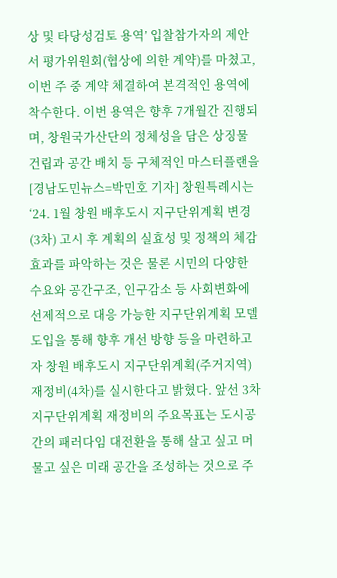상 및 타당성검토 용역’ 입찰참가자의 제안서 평가위원회(협상에 의한 계약)를 마쳤고, 이번 주 중 계약 체결하여 본격적인 용역에 착수한다. 이번 용역은 향후 7개월간 진행되며, 창원국가산단의 정체성을 담은 상징물 건립과 공간 배치 등 구체적인 마스터플랜을
[경남도민뉴스=박민호 기자] 창원특례시는 ‘24. 1월 창원 배후도시 지구단위계획 변경(3차) 고시 후 계획의 실효성 및 정책의 체감효과를 파악하는 것은 물론 시민의 다양한 수요와 공간구조, 인구감소 등 사회변화에 선제적으로 대응 가능한 지구단위계획 모델 도입을 통해 향후 개선 방향 등을 마련하고자 창원 배후도시 지구단위계획(주거지역) 재정비(4차)를 실시한다고 밝혔다. 앞선 3차 지구단위계획 재정비의 주요목표는 도시공간의 패러다임 대전환을 통해 살고 싶고 머물고 싶은 미래 공간을 조성하는 것으로 주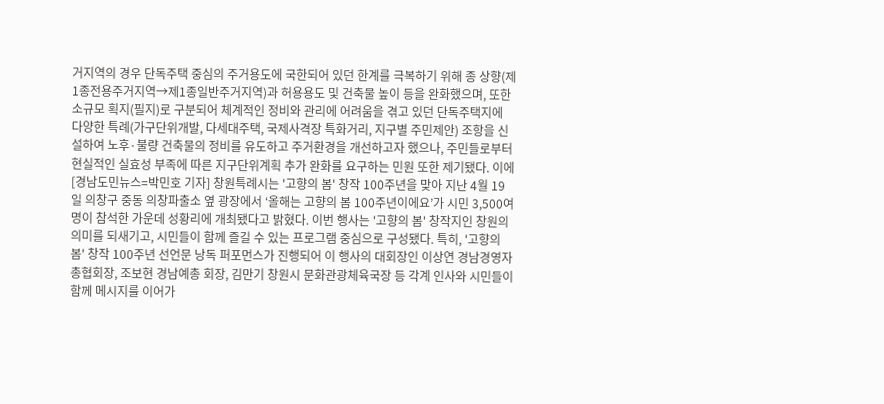거지역의 경우 단독주택 중심의 주거용도에 국한되어 있던 한계를 극복하기 위해 종 상향(제1종전용주거지역→제1종일반주거지역)과 허용용도 및 건축물 높이 등을 완화했으며, 또한 소규모 획지(필지)로 구분되어 체계적인 정비와 관리에 어려움을 겪고 있던 단독주택지에 다양한 특례(가구단위개발, 다세대주택, 국제사격장 특화거리, 지구별 주민제안) 조항을 신설하여 노후·불량 건축물의 정비를 유도하고 주거환경을 개선하고자 했으나, 주민들로부터 현실적인 실효성 부족에 따른 지구단위계획 추가 완화를 요구하는 민원 또한 제기됐다. 이에
[경남도민뉴스=박민호 기자] 창원특례시는 '고향의 봄' 창작 100주년을 맞아 지난 4월 19일 의창구 중동 의창파출소 옆 광장에서 ‘올해는 고향의 봄 100주년이에요’가 시민 3,500여 명이 참석한 가운데 성황리에 개최됐다고 밝혔다. 이번 행사는 '고향의 봄' 창작지인 창원의 의미를 되새기고, 시민들이 함께 즐길 수 있는 프로그램 중심으로 구성됐다. 특히, '고향의 봄' 창작 100주년 선언문 낭독 퍼포먼스가 진행되어 이 행사의 대회장인 이상연 경남경영자총협회장, 조보현 경남예총 회장, 김만기 창원시 문화관광체육국장 등 각계 인사와 시민들이 함께 메시지를 이어가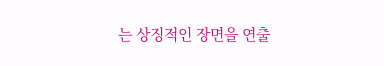는 상징적인 장면을 연출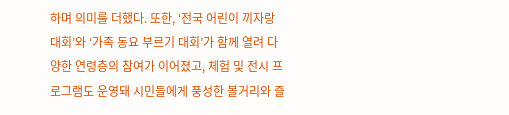하며 의미를 더했다. 또한, ‘전국 어린이 끼자랑 대회’와 ‘가족 동요 부르기 대회’가 함께 열려 다양한 연령층의 참여가 이어졌고, 체험 및 전시 프로그램도 운영돼 시민들에게 풍성한 볼거리와 즐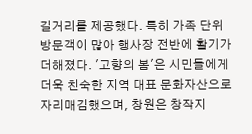길거리를 제공했다. 특히 가족 단위 방문객이 많아 행사장 전반에 활기가 더해졌다. '고향의 봄'은 시민들에게 더욱 친숙한 지역 대표 문화자산으로 자리매김했으며, 창원은 창작지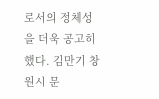로서의 정체성을 더욱 공고히 했다. 김만기 창원시 문